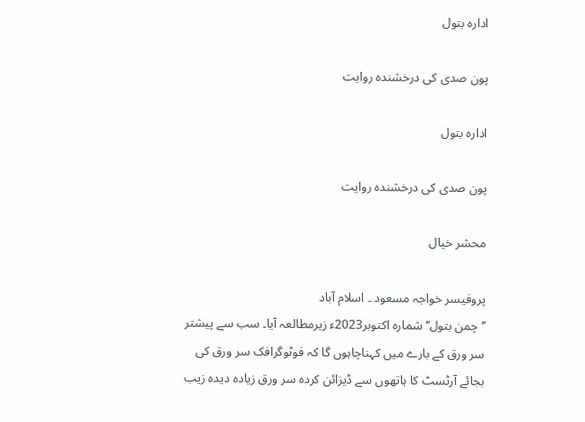ادارہ بتول

پون صدی کی درخشندہ روایت

ادارہ بتول

پون صدی کی درخشندہ روایت

محشر خیال

پروفیسر خواجہ مسعود ۔ اسلام آباد
’’ چمن بتول‘‘ شمارہ اکتوبر2023ء زیرمطالعہ آیا۔ سب سے پیشتر سر ورق کے بارے میں کہناچاہوں گا کہ فوٹوگرافک سر ورق کی بجائے آرٹسٹ کا ہاتھوں سے ڈیزائن کردہ سر ورق زیادہ دیدہ زیب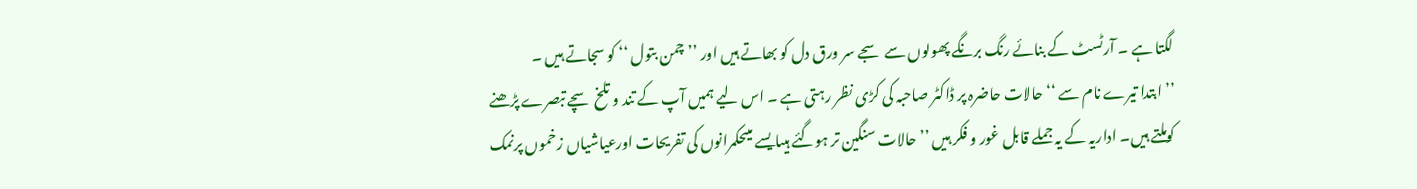لگتا ہے ۔ آرٹسٹ کے بنائے رنگ برنگے پھولوں سے سجے سر ورق دل کو بھاتے ہیں اور ’’ چمن بتول ‘‘ کو سجاتے ہیں ۔
’’ ابتدا تیرے نام سے ‘‘ حالات حاضرہ پر ڈاکٹر صاحبہ کی کڑی نظر رہتی ہے ۔ اس لیے ہمیں آپ کے تند و تلخ سچے تبصرے پڑھنے کوملتے ہیں۔ اداریہ کے یہ جملے قابل غور و فکر ہیں ’’ حالات سنگین تر ہوگئے ہیںایسے میںحکمرانوں کی تفریحات اورعیاشیاں زخموں پرنمک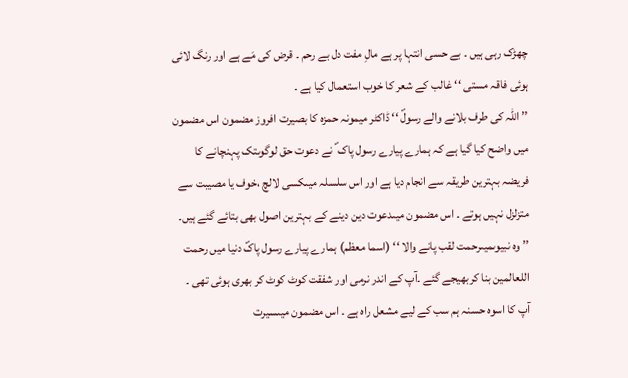چھڑک رہی ہیں ۔ بے حسی انتہا پر ہے مالِ مفت دل بے رحم ۔ قرض کی مَے ہے اور رنگ لائی ہوئی فاقہ مستی ‘‘ غالب کے شعر کا خوب استعمال کیا ہے ۔
’’ اللہ کی طرف بلانے والے رسولؐ ‘‘ ڈاکٹر میمونہ حمزہ کا بصیرت افروز مضمون اس مضمون میں واضح کیا گیا ہے کہ ہمارے پیارے رسول پاک ؐ نے دعوت حق لوگوںتک پہنچانے کا فریضہ بہترین طریقہ سے انجام دیا ہے اور اس سلسلہ میںکسی لالچ ،خوف یا مصیبت سے متزلزل نہیں ہوتے ۔ اس مضمون میںدعوت دین دینے کے بہترین اصول بھی بتائے گئے ہیں۔
’’ وہ نبیوںمیںرحمت لقب پانے والا ‘‘ (اسما معظم) ہمارے پیارے رسول پاکؐ دنیا میں رحمت اللعالمین بنا کربھیجے گئے ۔آپ کے اندر نرمی اور شفقت کوٹ کوٹ کر بھری ہوئی تھی ۔ آپ کا اسوہ حسنہ ہم سب کے لیے مشعل راہ ہے ۔ اس مضمون میںسیرت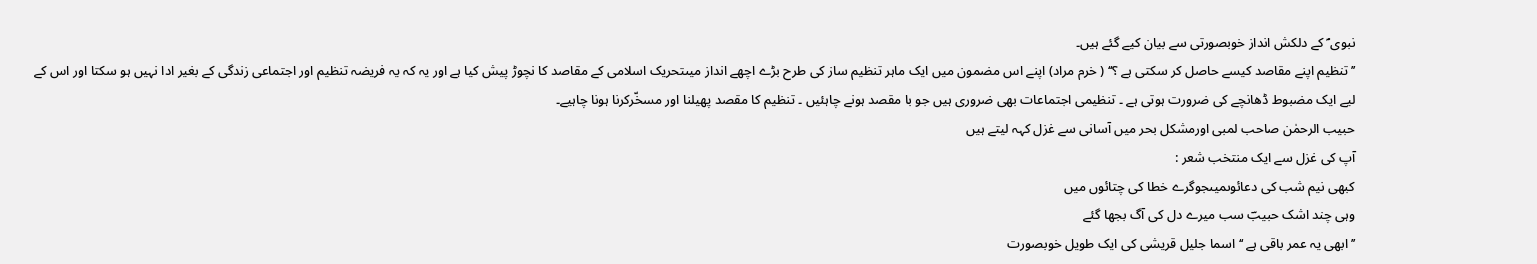نبوی ؐ کے دلکش انداز خوبصورتی سے بیان کیے گئے ہیں۔
’’ تنظیم اپنے مقاصد کیسے حاصل کر سکتی ہے ؟‘‘ ( خرم مراد) اپنے اس مضمون میں ایک ماہر تنظیم ساز کی طرح بڑے اچھے انداز میںتحریک اسلامی کے مقاصد کا نچوڑ پیش کیا ہے اور یہ کہ یہ فریضہ تنظیم اور اجتماعی زندگی کے بغیر ادا نہیں ہو سکتا اور اس کے لیے ایک مضبوط ڈھانچے کی ضرورت ہوتی ہے ۔ تنظیمی اجتماعات بھی ضروری ہیں جو با مقصد ہونے چاہئیں ۔ تنظیم کا مقصد پھیلنا اور مسخّرکرنا ہونا چاہیے۔
حبیب الرحمٰن صاحب لمبی اورمشکل بحر میں آسانی سے غزل کہہ لیتے ہیں
آپ کی غزل سے ایک منتخب شعر :
کبھی نیم شب کی دعائوںمیںجوگرے خطا کی چتائوں میں
وہی چند اشک حبیبؔ سب میرے دل کی آگ بجھا گئے
’’ابھی یہ عمر باقی ہے ‘‘ اسما جلیل قریشی کی ایک طویل خوبصورت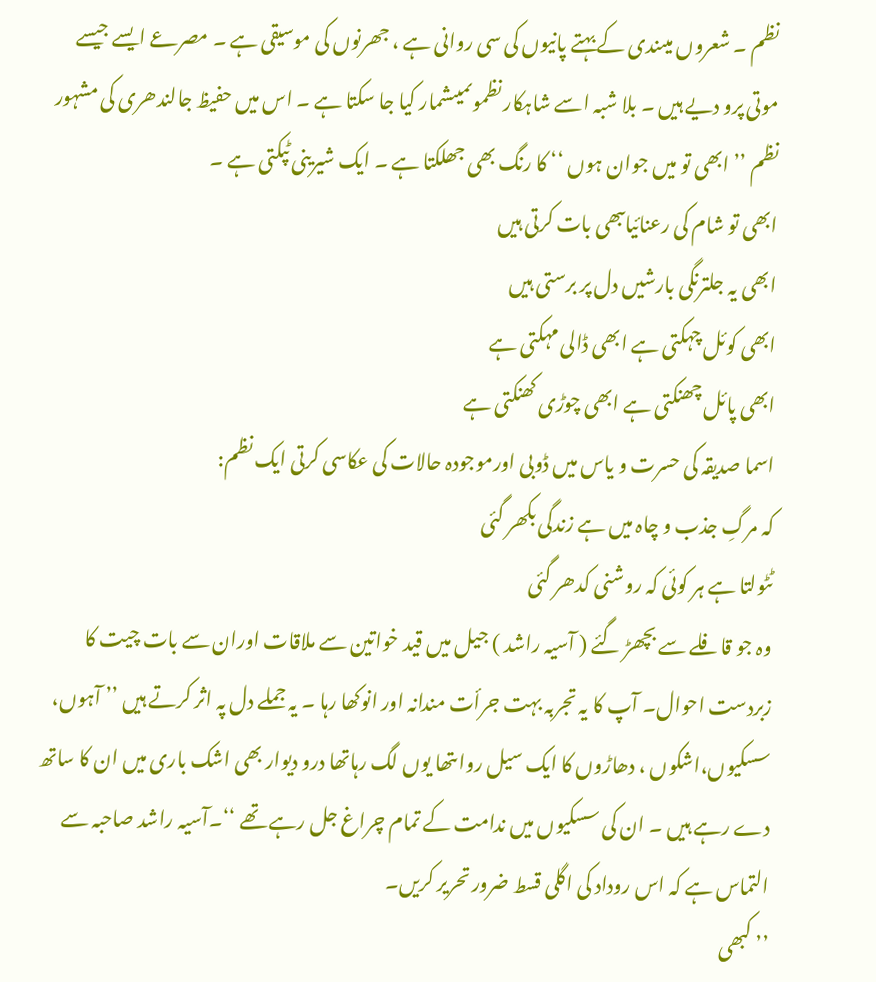نظم ۔ شعروں میںندی کے بہتے پانیوں کی سی روانی ہے ، جھرنوں کی موسیقی ہے ۔ مصرعے ایسے جیسے موتی پرو دیے ہیں ۔ بلا شبہ اسے شاہکار نظموںمیںشمار کیا جا سکتا ہے ۔ اس میں حفیظ جالندھری کی مشہور نظم ’’ ابھی تو میں جوان ہوں ‘‘ کا رنگ بھی جھلکتا ہے ۔ ایک شیرینی ٹپکتی ہے ۔
ابھی تو شام کی رعنائیاںبھی بات کرتی ہیں
ابھی یہ جلترنگی بارشیں دل پر برستی ہیں
ابھی کوئل چہکتی ہے ابھی ڈالی مہکتی ہے
ابھی پائل چھنکتی ہے ابھی چوڑی کھنکتی ہے
اسما صدیقہ کی حسرت و یاس میں ڈوبی اورموجودہ حالات کی عکاسی کرتی ایک نظم:
کہ مرگِ جذب و چاہ میں ہے زندگی بکھر گئی
ٹٹولتا ہے ہر کوئی کہ روشنی کدھر گئی
وہ جو قافلے سے بچھڑ گئے ( آسیہ راشد ) جیل میں قید خواتین سے ملاقات اوران سے بات چیت کا زبردست احوال۔ آپ کا یہ تجربہ بہت جرأت مندانہ اور انوکھا رہا ۔ یہ جملے دل پہ اثر کرتے ہیں ’’ آہوں، سسکیوں،اشکوں ، دھاڑوں کا ایک سیل رواںتھا یوں لگ رہاتھا درو دیوار بھی اشک باری میں ان کا ساتھ دے رہے ہیں ۔ ان کی سسکیوں میں ندامت کے تمام چراغ جل رہے تھے ‘‘۔آسیہ راشد صاحبہ سے التماس ہے کہ اس روداد کی اگلی قسط ضرور تحریر کریں۔
’’ کبھی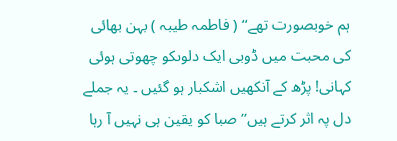ہم خوبصورت تھے‘‘ ( فاطمہ طیبہ ) بہن بھائی کی محبت میں ڈوبی ایک دلوںکو چھوتی ہوئی کہانی! پڑھ کے آنکھیں اشکبار ہو گئیں ۔ یہ جملے دل پہ اثر کرتے ہیں’’صبا کو یقین ہی نہیں آ رہا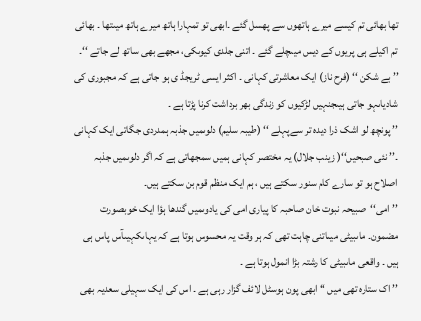تھا بھائی تم کیسے میرے ہاتھوں سے پھسل گئے ۔ابھی تو تمہارا ہاتھ میرے ہاتھ میںتھا ۔ بھائی تم اکیلے ہی پریوں کے دیس میںچلے گئے ۔ اتنی جلدی کیوںکی، مجھے بھی ساتھ لے جاتے ‘‘۔
’’ بے شکن ‘‘ (فرح ناز) ایک معاشرتی کہانی ۔ اکثر ایسی ٹریجڈ ی ہو جاتی ہے کہ مجبوری کی شادیاںہو جاتی ہیںجنہیں لڑکیوں کو زندگی بھر برداشت کرنا پڑتا ہے ۔
’’ پونچھ لو اشک ذرا دیدہ تر سےپہلے ‘‘ (طیبہ سلیم) دلوںمیں جذبہ ہمدردی جگاتی ایک کہانی ۔’’ نئی صبحیں‘‘( زینب جلال) یہ مختصر کہانی ہمیں سمجھاتی ہے کہ اگر دلوںمیں جذبہ اصلاح ہو تو سارے کام سنور سکتے ہیں ، ہم ایک منظم قوم بن سکتے ہیں۔
’’ امی‘‘صبیحہ نبوت خان صاحبہ کا پیاری امی کی یادوںمیں گندھا ہؤا ایک خوبصورت مضمون۔ ماںبیٹی میںاتنی چاہت تھی کہ ہر وقت یہ محسوس ہوتا ہے کہ یہاںکہیںآس پاس ہی ہیں ۔ واقعی ماںبیٹی کا رشتہ بڑا انمول ہوتا ہے ۔
’’ اک ستارہ تھی میں ‘‘ ابھی پون ہوسٹل لائف گزار رہی ہے ۔ اس کی ایک سہیلی سعدیہ بھی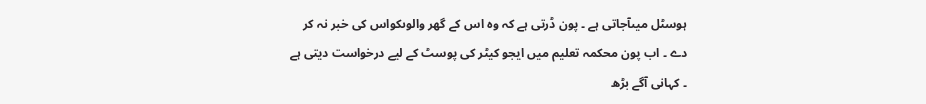ہوسٹل میںآجاتی ہے ۔ پون ڈرتی ہے کہ وہ اس کے گھر والوںکواس کی خبر نہ کر دے ۔ اب پون محکمہ تعلیم میں ایجو کیٹر کی پوسٹ کے لیے درخواست دیتی ہے ۔ کہانی آگے بڑھ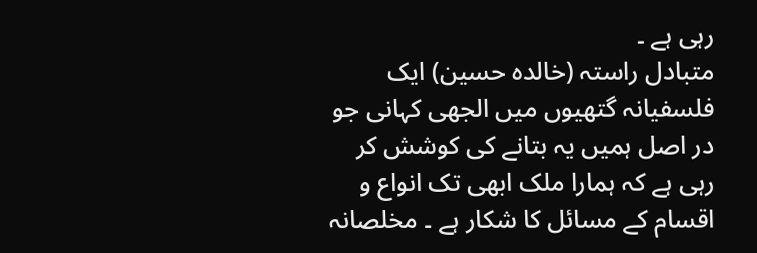رہی ہے ۔
متبادل راستہ (خالدہ حسین) ایک فلسفیانہ گتھیوں میں الجھی کہانی جو در اصل ہمیں یہ بتانے کی کوشش کر رہی ہے کہ ہمارا ملک ابھی تک انواع و اقسام کے مسائل کا شکار ہے ۔ مخلصانہ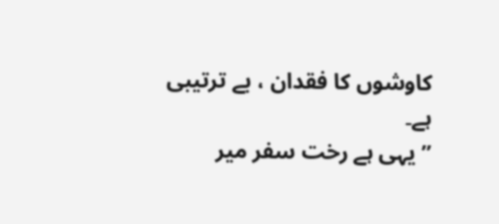کاوشوں کا فقدان ، بے ترتیبی ہے۔
’’ یہی ہے رخت سفر میر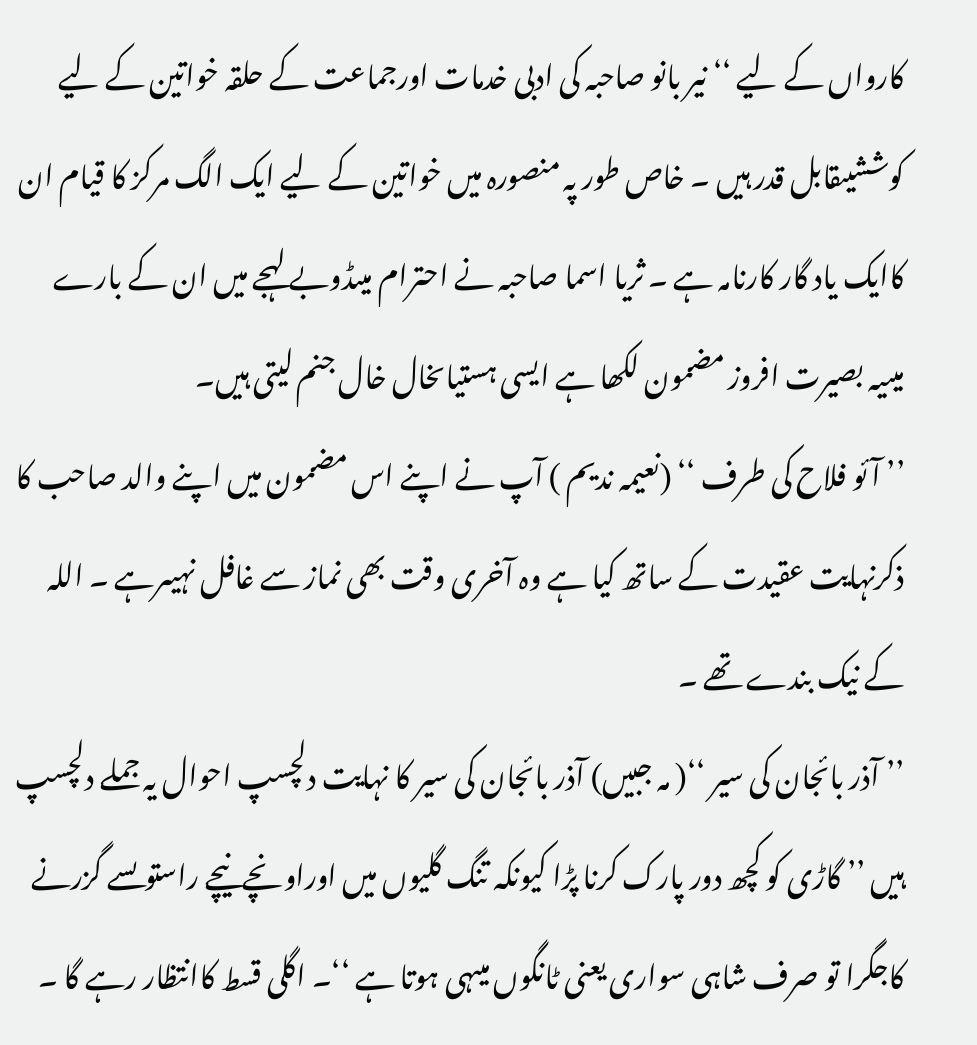کارواں کے لیے ‘‘ نیر بانو صاحبہ کی ادبی خدمات اورجماعت کے حلقہ خواتین کے لیے کوششیںقابل قدر ہیں ۔ خاص طور پہ منصورہ میں خواتین کے لیے ایک الگ مرکز کا قیام ان کاایک یاد گار کارنامہ ہے ۔ ثریا اسما صاحبہ نے احترام میںڈوبے لہجے میں ان کے بارے میںیہ بصیرت افروز مضمون لکھا ہے ایسی ہستیاںخال خال جنم لیتی ہیں۔
’’ آئو فلاح کی طرف ‘‘ (نعیمہ ندیم ) آپ نے اپنے اس مضمون میں اپنے والد صاحب کا ذکرنہایت عقیدت کے ساتھ کیا ہے وہ آخری وقت بھی نماز سے غافل نہیںرہے ۔ اللہ کے نیک بندے تھے ۔
’’ آذر بائجان کی سیر ‘‘( مہ جبیں) آذر بائجان کی سیر کا نہایت دلچسپ احوال یہ جملے دلچسپ ہیں ’’ گاڑی کو کچھ دور پارک کرنا پڑا کیونکہ تنگ گلیوں میں اوراونچےنیچے راستوںسے گزرنے کاجگرا تو صرف شاہی سواری یعنی ٹانگوں میںہی ہوتا ہے ‘‘۔ اگلی قسط کاانتظار رہے گا ۔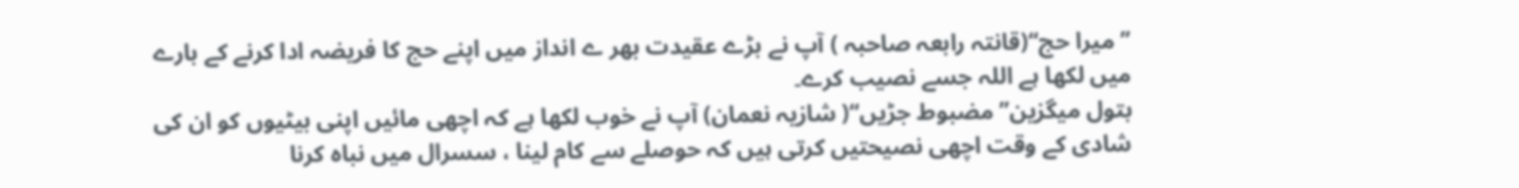’’ میرا حج‘‘(قانتہ رابعہ صاحبہ ) آپ نے بڑے عقیدت بھر ے انداز میں اپنے حج کا فریضہ ادا کرنے کے بارے میں لکھا ہے اللہ جسے نصیب کرے۔
بتول میگزین’’ مضبوط جڑیں‘‘( شازیہ نعمان) آپ نے خوب لکھا ہے کہ اچھی مائیں اپنی بیٹیوں کو ان کی شادی کے وقت اچھی نصیحتیں کرتی ہیں کہ حوصلے سے کام لینا ، سسرال میں نباہ کرنا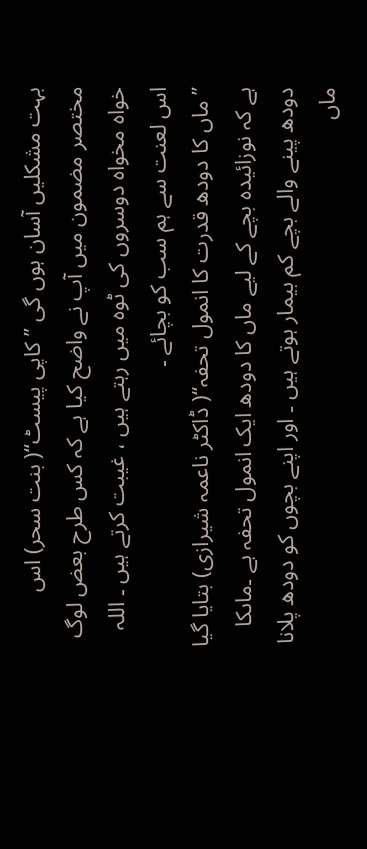بہت مشکلیں آسان ہوں گی ’’کاپی پیسٹ‘‘( بنت سحر) اس مختصر مضمون میں آپ نے واضح کیا ہے کہ کس طرح بعض لوگ خواہ مخواہ دوسروں کی ٹوہ میں رہتے ہیں ، غیبت کرتے ہیں ۔ اللہ اس لعنت سے ہم سب کو بچائے ۔
’’ ماں کا دودھ قدرت کا انمول تحفہ‘‘( ڈاکٹر ناعمہ شیرازی) بتایا گیا ہے کہ نوزائیدہ بچے کے لیے ماں کا دودھ ایک انمول تحفہ ہے ۔ماںکا دودھ پینے والے بچے کم بیمار ہوتے ہیں ۔ اور اپنے بچوں کو دودھ پلانا ماں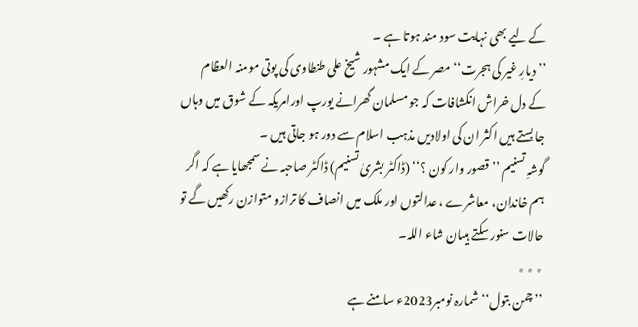کے لیے بھی نہایت سود مند ہوتا ہے ۔
’’ دیارِ غیر کی ہجرت‘‘ مصر کے ایک مشہور شیخ علی طنطاوی کی پوتی مومنہ العظام کے دل خراش انکشافات کہ جو مسلمان گھرانے یورپ اورامریکہ کے شوق میں وہاں جا بستے ہیں اکثر ان کی اولادیں مذہب اسلام سے دور ہو جاتی ہیں ۔
گوشہِ تسنیم ’’ قصور وار کون ؟‘‘ (ڈاکٹر بشریٰ تسنیم) ڈاکٹر صاحبہ نے سمجھایا ہے کہ اگر ہم خاندان، معاشرے ، عدالتوں اور ملک میں انصاف کا ترازو متوازن رکھیں گے تو حالات سنور سکتے ہیںان شاء اللہ۔
٭ ٭ ٭
’’چمن بتول‘‘ شمارہ نومبر2023ء سامنے ہے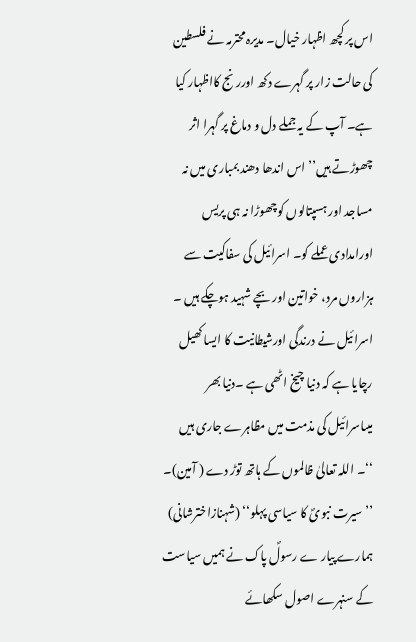اس پر کچھ اظہار خیال۔ مدیرہ محترمہ نے فلسطین کی حالت زار پر گہرے دکھ اوررنج کااظہار کیا ہے۔ آپ کے یہ جملے دل و دماغ پر گہرا اثر چھوڑتے ہیں’’ اس اندھا دھند بمباری میں نہ مساجد اور ہسپتالوں کوچھوڑا نہ ہی پریس اورامدادی عملے کو۔ اسرائیل کی سفاکیت سے ہزاروں مرد، خواتین اور بچے شہید ہوچکے ہیں ۔ اسرائیل نے درندگی اورشیطانیت کا ایسا کھیل رچایا ہے کہ دنیا چیخ اٹھی ہے ۔دنیا بھر میںاسرائیل کی مذمت میں مظاہرے جاری ہیں ‘‘۔ اللہ تعالیٰ ظالموں کے ہاتھ توڑ دے ( آمین)۔
’’ سیرت نبویؐ کا سیاسی پہلو‘‘ (شہنازاخترشانی) ہمارے پیار ے رسولؐ پاک نے ہمیں سیاست کے سنہرے اصول سکھائے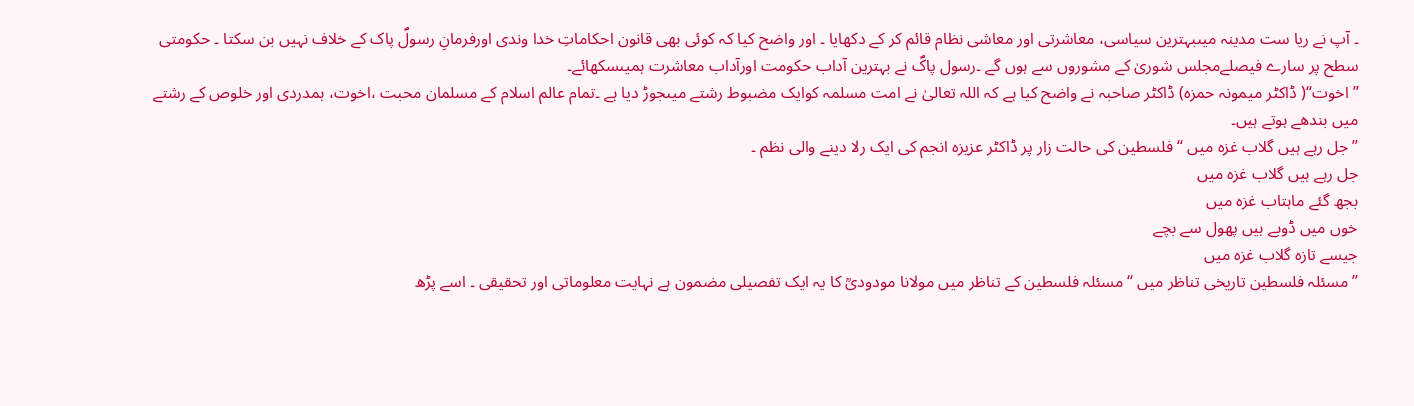۔ آپ نے ریا ست مدینہ میںبہترین سیاسی، معاشرتی اور معاشی نظام قائم کر کے دکھایا ۔ اور واضح کیا کہ کوئی بھی قانون احکاماتِ خدا وندی اورفرمانِ رسولؐ پاک کے خلاف نہیں بن سکتا ۔ حکومتی سطح پر سارے فیصلےمجلس شوریٰ کے مشوروں سے ہوں گے ۔رسول پاکؐ نے بہترین آداب حکومت اورآداب معاشرت ہمیںسکھائے۔
’’ اخوت‘‘( ڈاکٹر میمونہ حمزہ) ڈاکٹر صاحبہ نے واضح کیا ہے کہ اللہ تعالیٰ نے امت مسلمہ کوایک مضبوط رشتے میںجوڑ دیا ہے ۔تمام عالم اسلام کے مسلمان محبت ،اخوت، ہمدردی اور خلوص کے رشتے میں بندھے ہوتے ہیں۔
’’جل رہے ہیں گلاب غزہ میں ‘‘ فلسطین کی حالت زار پر ڈاکٹر عزیزہ انجم کی ایک رلا دینے والی نظم ۔
جل رہے ہیں گلاب غزہ میں
بجھ گئے ماہتاب غزہ میں
خوں میں ڈوبے ہیں پھول سے بچے
جیسے تازہ گلاب غزہ میں
’’ مسئلہ فلسطین تاریخی تناظر میں ‘‘ مسئلہ فلسطین کے تناظر میں مولانا مودودیؒ کا یہ ایک تفصیلی مضمون ہے نہایت معلوماتی اور تحقیقی ۔ اسے پڑھ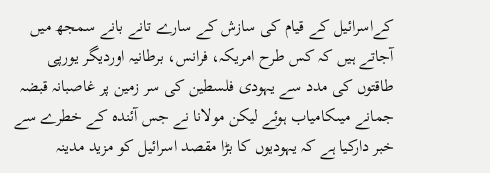کےاسرائیل کے قیام کی سازش کے سارے تانے بانے سمجھ میں آجاتے ہیں کہ کس طرح امریکہ، فرانس، برطانیہ اوردیگر یورپی طاقتوں کی مدد سے یہودی فلسطین کی سر زمین پر غاصبانہ قبضہ جمانے میںکامیاب ہوئے لیکن مولانا نے جس آئندہ کے خطرے سے خبر دارکیا ہے کہ یہودیوں کا بڑا مقصد اسرائیل کو مزید مدینہ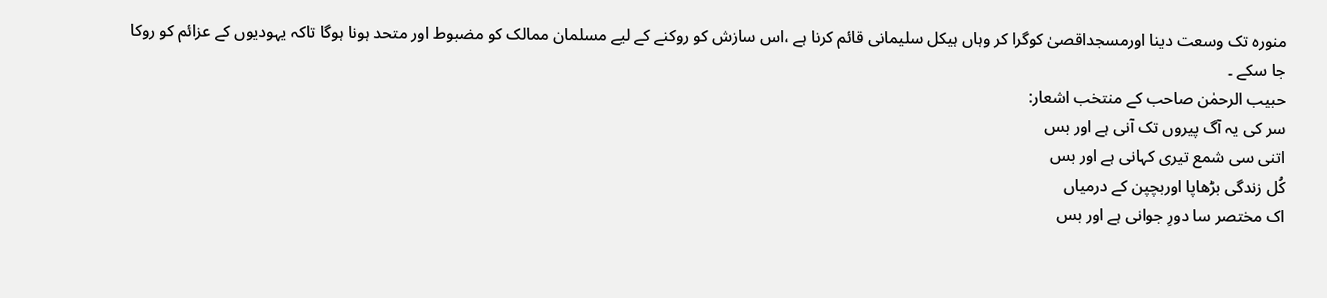منورہ تک وسعت دینا اورمسجداقصیٰ کوگرا کر وہاں ہیکل سلیمانی قائم کرنا ہے ،اس سازش کو روکنے کے لیے مسلمان ممالک کو مضبوط اور متحد ہونا ہوگا تاکہ یہودیوں کے عزائم کو روکا جا سکے ۔
حبیب الرحمٰن صاحب کے منتخب اشعار:
سر کی یہ آگ پیروں تک آنی ہے اور بس
اتنی سی شمع تیری کہانی ہے اور بس
کُل زندگی بڑھاپا اوربچپن کے درمیاں
اک مختصر سا دورِ جوانی ہے اور بس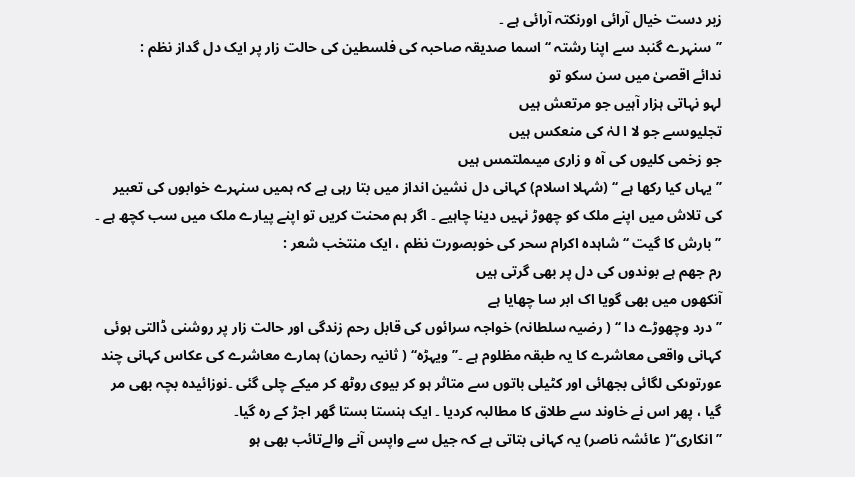زبر دست خیال آرائی اورنکتہ آرائی ہے ۔
’’سنہرے گنبد سے اپنا رشتہ ‘‘ اسما صدیقہ صاحبہ کی فلسطین کی حالت زار پر ایک دل گداز نظم :
ندائے اقصیٰ میں سن سکو تو
لہو نہاتی ہزار آہیں جو مرتعش ہیں
تجلیوںسے جو لا ا لہٰ کی منعکس ہیں
جو زخمی کلیوں کی آہ و زاری میںملتمس ہیں
’’ یہاں کیا رکھا ہے ‘‘ (شہلا اسلام) کہانی دل نشین انداز میں بتا رہی ہے کہ ہمیں سنہرے خوابوں کی تعبیر کی تلاش میں اپنے ملک کو چھوڑ نہیں دینا چاہیے ۔ اگر ہم محنت کریں تو اپنے پیارے ملک میں سب کچھ ہے ۔
’’ بارش کا گیت ‘‘ شاہدہ اکرام سحر کی خوبصورت نظم ، ایک منتخب شعر :
رم جھم ہے بوندوں کی دل پر بھی گرتی ہیں
آنکھوں میں بھی گویا اک ابر سا چھایا ہے
’’ درد وچھوڑے دا ‘‘ ( رضیہ سلطانہ) خواجہ سرائوں کی قابل رحم زندگی اور حالت زار پر روشنی ڈالتی ہوئی کہانی واقعی معاشرے کا یہ طبقہ مظلوم ہے ۔’’ ویہڑہ‘‘ ( ثانیہ رحمان) ہمارے معاشرے کی عکاس کہانی چند عورتوںکی لگائی بجھائی اور کٹیلی باتوں سے متاثر ہو کر بیوی روٹھ کر میکے چلی گئی ۔نوزائیدہ بچہ بھی مر گیا ، پھر اس نے خاوند سے طلاق کا مطالبہ کردیا ۔ ایک ہنستا بستا گھر اجڑ کے رہ گیا۔
’’ انکاری‘‘( عائشہ ناصر) یہ کہانی بتاتی ہے کہ جیل سے واپس آنے والےتائب بھی ہو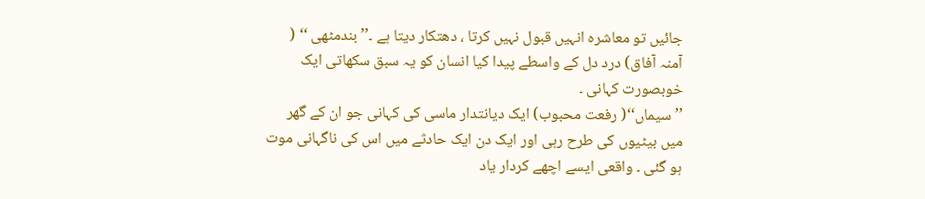جائیں تو معاشرہ انہیں قبول نہیں کرتا ، دھتکار دیتا ہے ۔’’ بندمٹھی ‘‘ ( آمنہ آفاق) درد دل کے واسطے پیدا کیا انسان کو یہ سبق سکھاتی ایک خوبصورت کہانی ۔
’’ سیماں‘‘( رفعت محبوب) ایک دیانتدار ماسی کی کہانی جو ان کے گھر میں بیٹیوں کی طرح رہی اور ایک دن ایک حادثے میں اس کی ناگہانی موت ہو گئی ۔ واقعی ایسے اچھے کردار یاد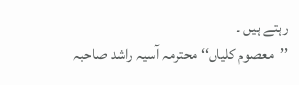رہتے ہیں ۔
’’معصوم کلیاں‘‘ محترمہ آسیہ راشد صاحبہ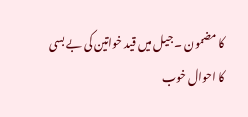کا مضمون ۔ جیل میں قید خواتین کی بے بسی کا احوال خوب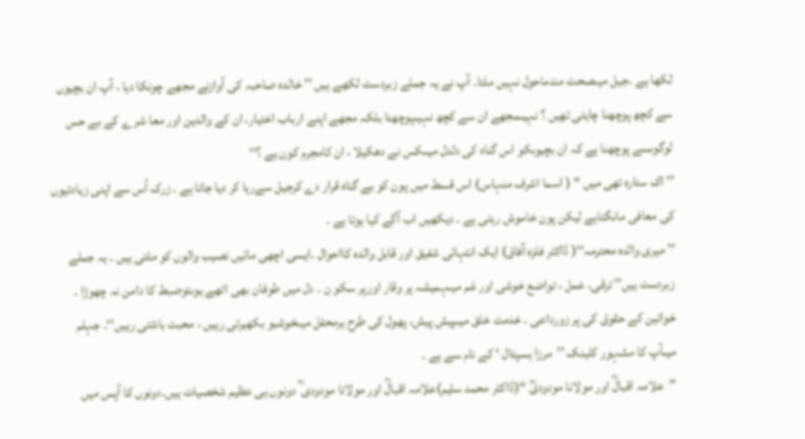لکھا ہے ۔جیل میںصحت مندماحول نہیں ملتا۔ آپ نے یہ جملے زبردست لکھے ہیں ’’ خالدہ صاحبہ کی آوازنے مجھے چونکا دیا ، آپ ان بچیوں سے کچھ پوچھنا چاہتی تھیں ؟ نہیںمجھے ان سے کچھ نہیںپوچھنا بلکہ مجھے اپنے ارباب اختیار، ان کے والدین اور معا شر ے کے بے حس لوگوںسے پوچھنا ہے کہ ان بچیوںکو اس گناہ کی دلدل میںکس نے دھکیلا ، ان کامجرم کون ہے ؟‘‘
’’ اک ستارہ تھی میں ‘‘ ( اسما اشرف منہاس) اس قسط میں پون کو بے گناہ قرار دے کرجیل سےرہا کر دیا جاتا ہے ۔ زرک اُس سے اپنی زیادتیوں کی معافی مانگتاہے لیکن پون خاموش رہتی ہے ۔ دیکھیں اب آگے کیا ہوتا ہے ۔
’’ میری والدہ محترمہ‘‘( ڈاکٹر فلزہ آفاق) ایک انتہائی شفیق اور قابل والدہ کااحوال ۔ایسی اچھی مائیں نصیب والوں کو ملتی ہیں ۔ یہ جملے زبردست ہیں’’ ترقی، عمل ، تواضع خوشی اور غم میںہمیشہ پر وقار اورپر سکو ن ۔ دل میں طوفان بھی اٹھے ہوںتوضبط کا دامن نہ چھوڑا ۔ خواتین کے حقوق کی پر زورداعی ۔ خدمت خلق میںپیش پیش، پھول کی طرح ہرمحفل میںخوشبو بکھیرتی رہیں ، محبت بانٹتی رہیں‘‘۔ جہلم میںآپ کا مشہور کلینک ’’مرزا ہسپتال ‘ کے نام سے ہے ۔
’’علامہ اقبالؒ اور مولانا مودودیؒ ‘‘(ڈاکٹر محمد سلیم)علامہ اقبالؒ اور مولانا مودودی ؒ دونوں ہی عظیم شخصیات ہیں۔دونوں کا آپس میں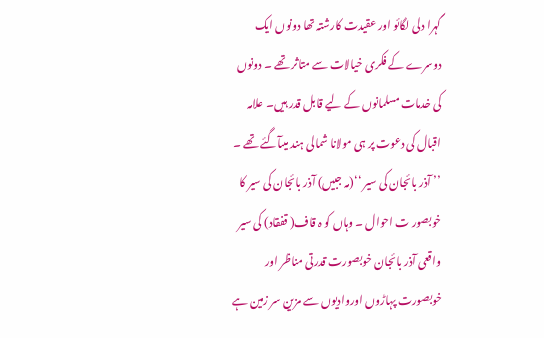گہرا دلی لگائو اور عقیدت کارشتہ تھا دونوں ایک دوسرے کے فکری خیالات سے متاثر تھے ۔ دونوں کی خدمات مسلمانوں کے لیے قابل قدر ہیں۔ علامہ اقبال کی دعوت پر ہی مولانا شمالی ہند میںآگئے تھے ۔
’’ آذر بائجان کی سیر ‘‘(مہ جبیں) آذر بائجان کی سیر کا خوبصور ت احوال ۔ وہاں کو ہ قاف( قفقاد) کی سیر واقعی آذر بائجان خوبصورت قدرتی مناظر اور خوبصورت پہاڑوں اوروادیوں سے مزین سر زمین ہے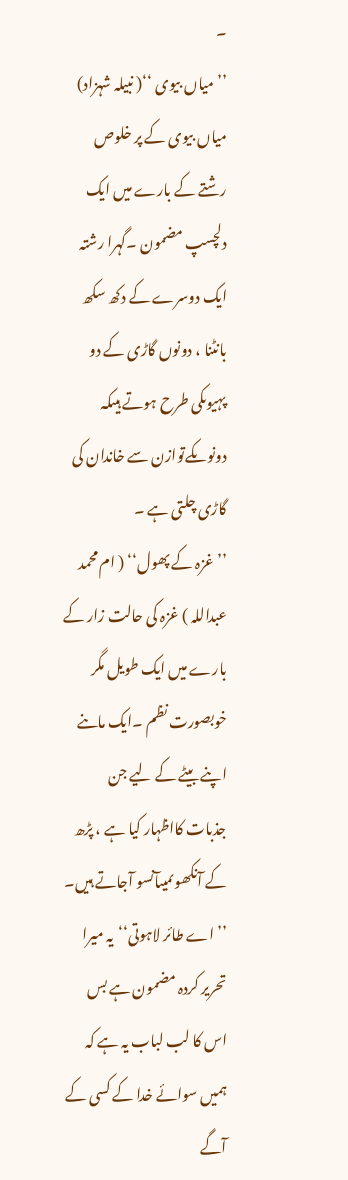۔
’’ میاں بیوی ‘‘( نبیلہ شہزاد) میاں بیوی کے پر خلوص رشتے کے بارے میں ایک دلچسپ مضمون ۔گہرا رشتہ ایک دوسرے کے دکھ سکھ بانٹنا ، دونوں گاڑی کے دو پہیوںکی طرح ہوتے ہیںکہ دونوںکےتوازن سے خاندان کی گاڑی چلتی ہے ۔
’’غزہ کے پھول‘‘ ( ام محمد عبداللہ ) غزہ کی حالت زار کے بارے میں ایک طویل مگر خوبصورت نظم ۔ایک ماںنے اپنے بیٹے کے لیے جن جذبات کااظہار کیا ہے ، پڑھ کے آنکھوںمیںآنسو آجاتے ہیں۔
’’ اے طائر لاہوتی‘‘یہ میرا تحریر کردہ مضمون ہے بس اس کا لب لباب یہ ہے کہ ہمیں سوائے خدا کے کسی کے آگے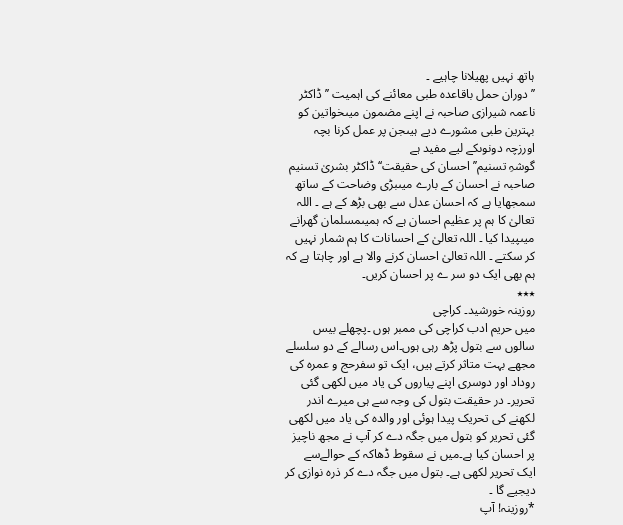ہاتھ نہیں پھیلانا چاہیے ۔
’’ دوران حمل باقاعدہ طبی معائنے کی اہمیت ’’ ڈاکٹر ناعمہ شیرازی صاحبہ نے اپنے مضمون میںخواتین کو بہترین طبی مشورے دیے ہیںجن پر عمل کرنا بچہ اورزچہ دونوںکے لیے مفید ہے
گوشہِ تسنیم’’ احسان کی حقیقت‘‘ ڈاکٹر بشریٰ تسنیم صاحبہ نے احسان کے بارے میںبڑی وضاحت کے ساتھ سمجھایا ہے کہ احسان عدل سے بھی بڑھ کے ہے ۔ اللہ تعالیٰ کا ہم پر عظیم احسان ہے کہ ہمیںمسلمان گھرانے میںپیدا کیا ۔ اللہ تعالیٰ کے احسانات کا ہم شمار نہیں کر سکتے ۔ اللہ تعالیٰ احسان کرنے والا ہے اور چاہتا ہے کہ ہم بھی ایک دو سر ے پر احسان کریں۔
٭٭٭
روزینہ خورشید۔ کراچی
میں حریم ادب کراچی کی ممبر ہوں ۔پچھلے بیس سالوں سے بتول پڑھ رہی ہوں۔اس رسالے کے دو سلسلے مجھے بہت متاثر کرتے ہیں، ایک تو سفرحج و عمرہ کی روداد اور دوسری اپنے پیاروں کی یاد میں لکھی گئی تحریر۔ در حقیقت بتول کی وجہ سے ہی میرے اندر لکھنے کی تحریک پیدا ہوئی اور والدہ کی یاد میں لکھی گئی تحریر کو بتول میں جگہ دے کر آپ نے مجھ ناچیز پر احسان کیا ہے۔میں نے سقوط ڈھاکہ کے حوالےسے ایک تحریر لکھی ہے۔ بتول میں جگہ دے کر ذرہ نوازی کر دیجیے گا ۔
*روزینہ! آپ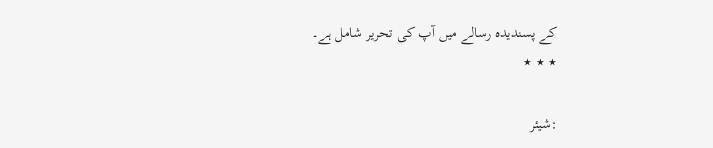کے پسندیدہ رسالے میں آپ کی تحریر شامل ہے۔
٭ ٭ ٭

:شیئر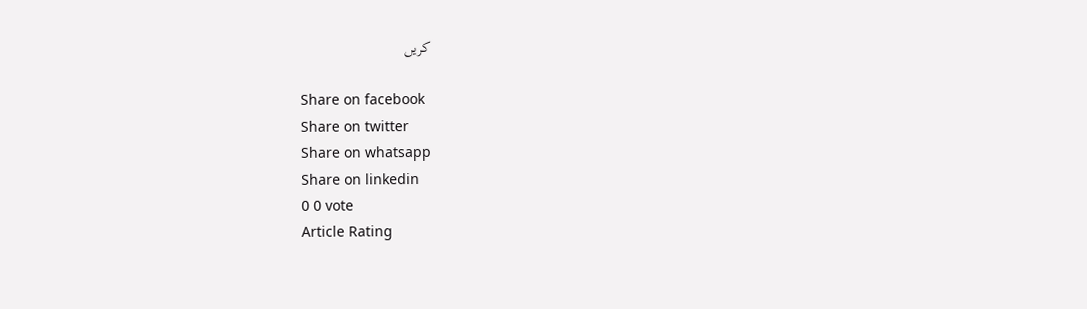کریں

Share on facebook
Share on twitter
Share on whatsapp
Share on linkedin
0 0 vote
Article Rating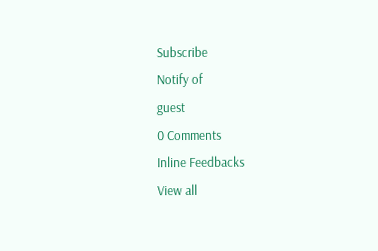Subscribe
Notify of
guest
0 Comments
Inline Feedbacks
View all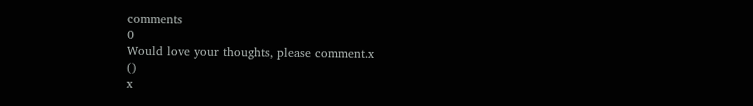comments
0
Would love your thoughts, please comment.x
()
x